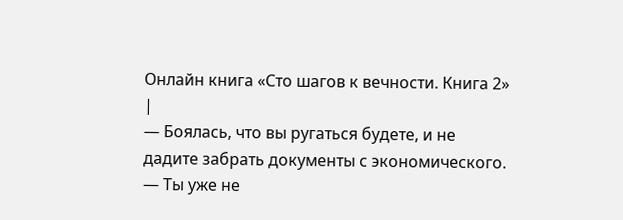Онлайн книга «Сто шагов к вечности. Книга 2»
|
— Боялась, что вы ругаться будете, и не дадите забрать документы с экономического. — Ты уже не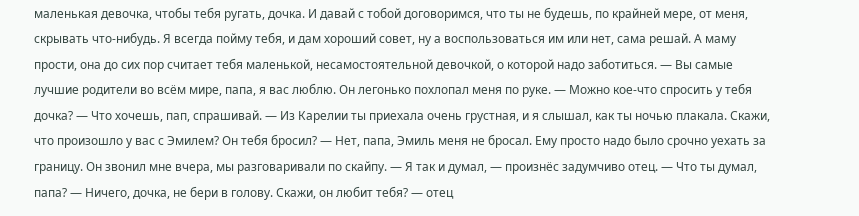маленькая девочка, чтобы тебя ругать, дочка. И давай с тобой договоримся, что ты не будешь, по крайней мере, от меня, скрывать что-нибудь. Я всегда пойму тебя, и дам хороший совет, ну а воспользоваться им или нет, сама решай. А маму прости, она до сих пор считает тебя маленькой, несамостоятельной девочкой, о которой надо заботиться. — Вы самые лучшие родители во всём мире, папа, я вас люблю. Он легонько похлопал меня по руке. — Можно кое-что спросить у тебя дочка? — Что хочешь, пап, спрашивай. — Из Карелии ты приехала очень грустная, и я слышал, как ты ночью плакала. Скажи, что произошло у вас с Эмилем? Он тебя бросил? — Нет, папа, Эмиль меня не бросал. Ему просто надо было срочно уехать за границу. Он звонил мне вчера, мы разговаривали по скайпу. — Я так и думал, — произнёс задумчиво отец. — Что ты думал, папа? — Ничего, дочка, не бери в голову. Скажи, он любит тебя? — отец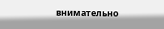внимательно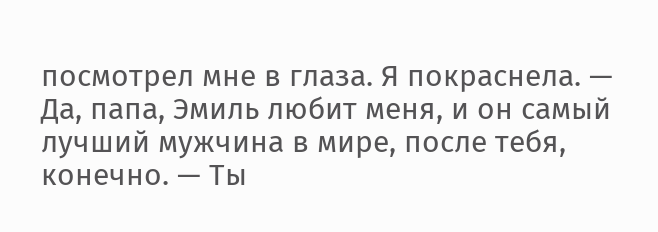посмотрел мне в глаза. Я покраснела. — Да, папа, Эмиль любит меня, и он самый лучший мужчина в мире, после тебя, конечно. — Ты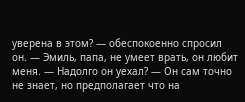уверена в этом? — обеспокоенно спросил он. — Эмиль, папа, не умеет врать, он любит меня. — Надолго он уехал? — Он сам точно не знает, но предполагает что на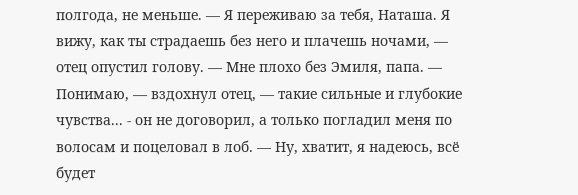полгода, не меньше. — Я переживаю за тебя, Наташа. Я вижу, как ты страдаешь без него и плачешь ночами, — отец опустил голову. — Мне плохо без Эмиля, папа. — Понимаю, — вздохнул отец, — такие сильные и глубокие чувства... - он не договорил, а только погладил меня по волосам и поцеловал в лоб. — Ну, хватит, я надеюсь, всё будет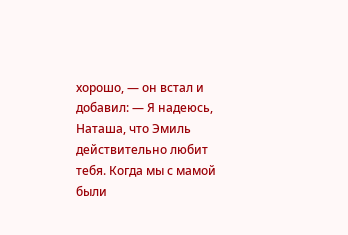хорошо, — он встал и добавил: — Я надеюсь, Наташа, что Эмиль действительно любит тебя. Когда мы с мамой были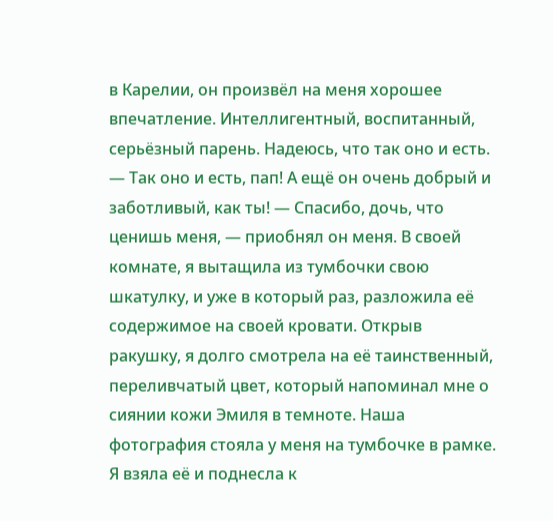в Карелии, он произвёл на меня хорошее впечатление. Интеллигентный, воспитанный, серьёзный парень. Надеюсь, что так оно и есть. — Так оно и есть, пап! А ещё он очень добрый и заботливый, как ты! — Спасибо, дочь, что ценишь меня, — приобнял он меня. В своей комнате, я вытащила из тумбочки свою шкатулку, и уже в который раз, разложила её содержимое на своей кровати. Открыв ракушку, я долго смотрела на её таинственный, переливчатый цвет, который напоминал мне о сиянии кожи Эмиля в темноте. Наша фотография стояла у меня на тумбочке в рамке. Я взяла её и поднесла к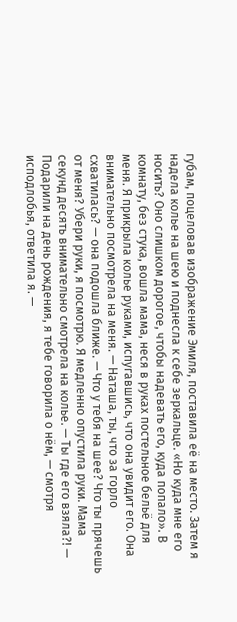губам, поцеловав изображение Эмиля, поставила её на место. Затем я надела колье на шею и поднесла к себе зеркальце. «Но куда мне его носить? Оно слишком дорогое, чтобы надевать его, куда попало». В комнату, без стука, вошла мама, неся в руках постельное бельё для меня. Я прикрыла колье руками, испугавшись, что она увидит его. Она внимательно посмотрела на меня. — Наташа, ты, что за горло схватилась? — она подошла ближе. — Что у тебя на шее? Что ты прячешь от меня? Убери руки, я посмотрю. Я медленно опустила руки. Мама секунд десять внимательно смотрела на колье. — Ты где его взяла?! — Подарили на день рождения, я тебе говорила о нём, — смотря исподлобья, ответила я. —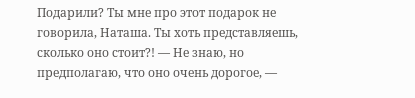Подарили? Ты мне про этот подарок не говорила, Наташа. Ты хоть представляешь, сколько оно стоит?! — Не знаю, но предполагаю, что оно очень дорогое, —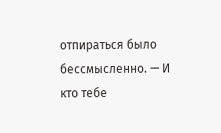отпираться было бессмысленно. — И кто тебе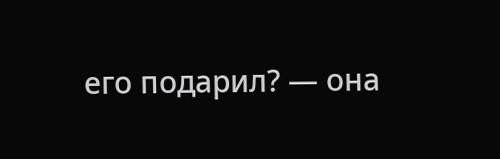его подарил? — она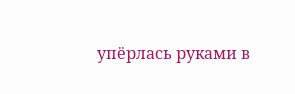упёрлась руками в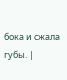бока и сжала губы. |